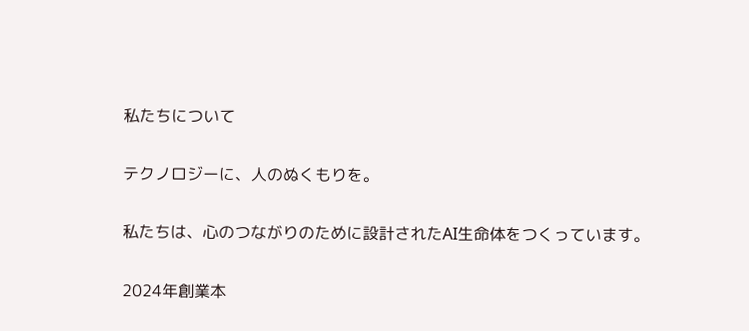私たちについて

テクノロジーに、人のぬくもりを。

私たちは、心のつながりのために設計されたAI生命体をつくっています。

2024年創業本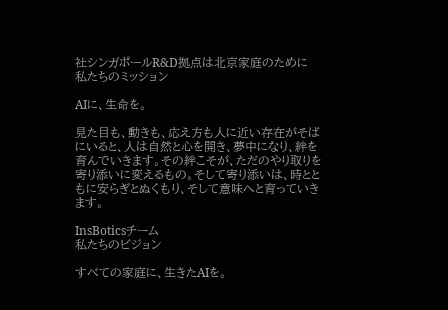社シンガポールR&D拠点は北京家庭のために
私たちのミッション

AIに、生命を。

見た目も、動きも、応え方も人に近い存在がそばにいると、人は自然と心を開き、夢中になり、絆を育んでいきます。その絆こそが、ただのやり取りを寄り添いに変えるもの。そして寄り添いは、時とともに安らぎとぬくもり、そして意味へと育っていきます。

InsBoticsチーム
私たちのビジョン

すべての家庭に、生きたAIを。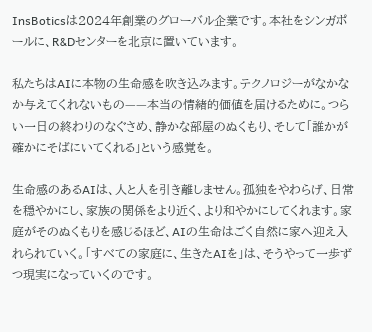InsBoticsは2024年創業のグローバル企業です。本社をシンガポールに、R&Dセンターを北京に置いています。

私たちはAIに本物の生命感を吹き込みます。テクノロジーがなかなか与えてくれないもの——本当の情緒的価値を届けるために。つらい一日の終わりのなぐさめ、静かな部屋のぬくもり、そして「誰かが確かにそばにいてくれる」という感覚を。

生命感のあるAIは、人と人を引き離しません。孤独をやわらげ、日常を穏やかにし、家族の関係をより近く、より和やかにしてくれます。家庭がそのぬくもりを感じるほど、AIの生命はごく自然に家へ迎え入れられていく。「すべての家庭に、生きたAIを」は、そうやって一歩ずつ現実になっていくのです。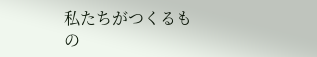私たちがつくるもの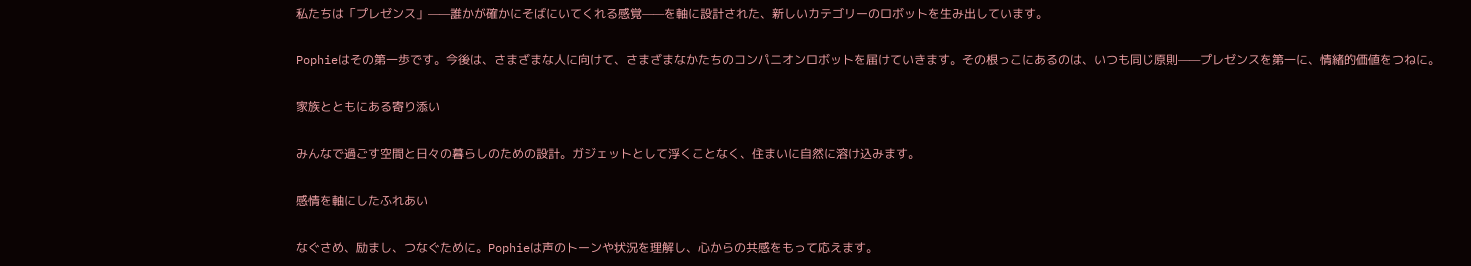私たちは「プレゼンス」——誰かが確かにそばにいてくれる感覚——を軸に設計された、新しいカテゴリーのロボットを生み出しています。

Pophieはその第一歩です。今後は、さまざまな人に向けて、さまざまなかたちのコンパニオンロボットを届けていきます。その根っこにあるのは、いつも同じ原則——プレゼンスを第一に、情緒的価値をつねに。

家族とともにある寄り添い

みんなで過ごす空間と日々の暮らしのための設計。ガジェットとして浮くことなく、住まいに自然に溶け込みます。

感情を軸にしたふれあい

なぐさめ、励まし、つなぐために。Pophieは声のトーンや状況を理解し、心からの共感をもって応えます。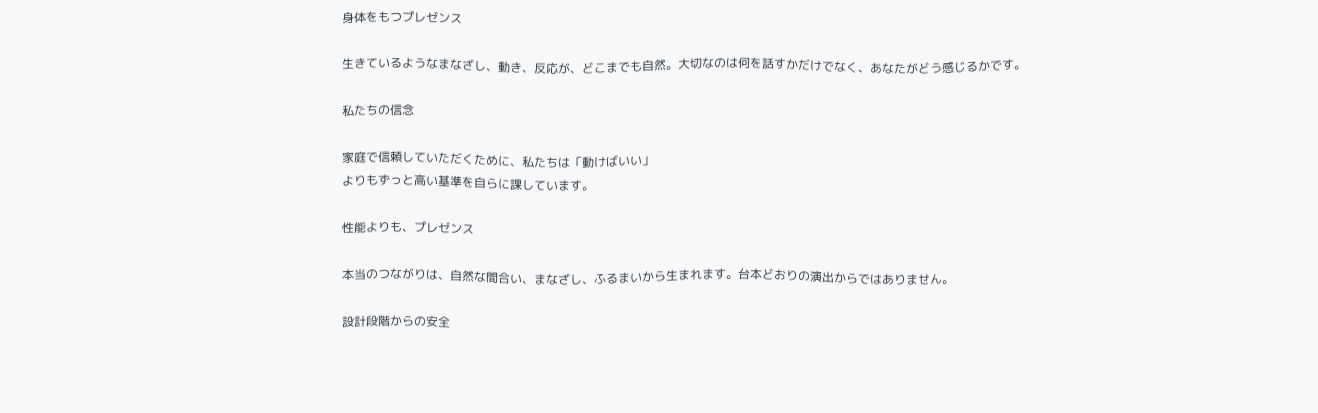身体をもつプレゼンス

生きているようなまなざし、動き、反応が、どこまでも自然。大切なのは何を話すかだけでなく、あなたがどう感じるかです。

私たちの信念

家庭で信頼していただくために、私たちは「動けばいい」
よりもずっと高い基準を自らに課しています。

性能よりも、プレゼンス

本当のつながりは、自然な間合い、まなざし、ふるまいから生まれます。台本どおりの演出からではありません。

設計段階からの安全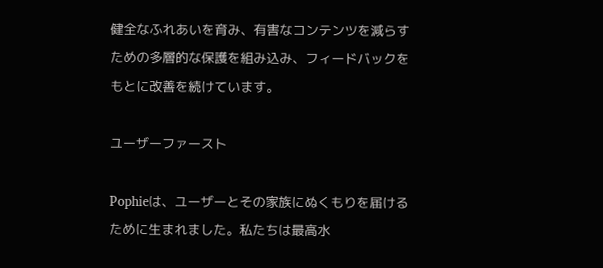健全なふれあいを育み、有害なコンテンツを減らすための多層的な保護を組み込み、フィードバックをもとに改善を続けています。

ユーザーファースト

Pophieは、ユーザーとその家族にぬくもりを届けるために生まれました。私たちは最高水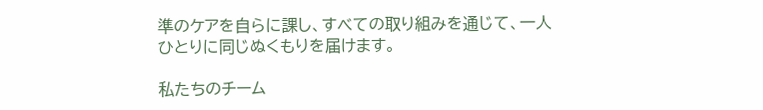準のケアを自らに課し、すべての取り組みを通じて、一人ひとりに同じぬくもりを届けます。

私たちのチーム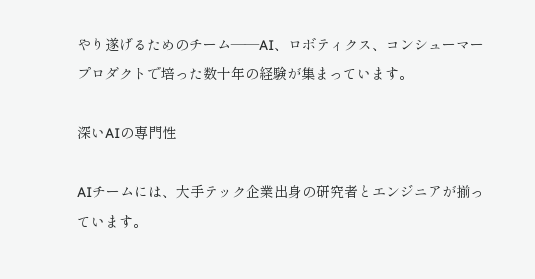やり遂げるためのチーム——AI、ロボティクス、コンシューマープロダクトで培った数十年の経験が集まっています。

深いAIの専門性

AIチームには、大手テック企業出身の研究者とエンジニアが揃っています。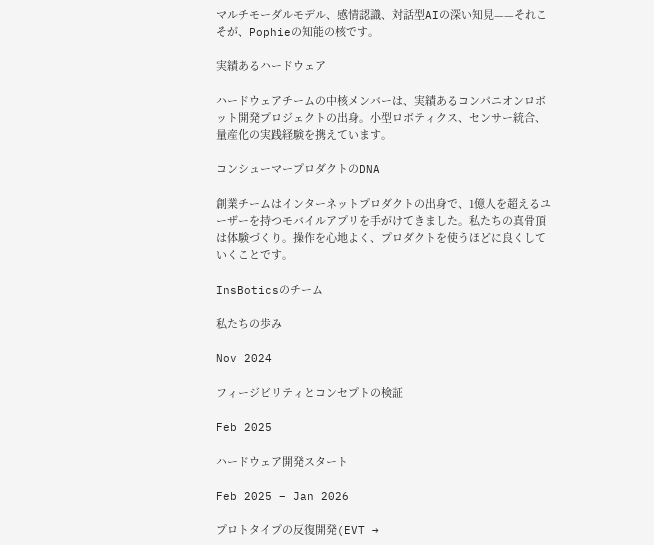マルチモーダルモデル、感情認識、対話型AIの深い知見——それこそが、Pophieの知能の核です。

実績あるハードウェア

ハードウェアチームの中核メンバーは、実績あるコンパニオンロボット開発プロジェクトの出身。小型ロボティクス、センサー統合、量産化の実践経験を携えています。

コンシューマープロダクトのDNA

創業チームはインターネットプロダクトの出身で、1億人を超えるユーザーを持つモバイルアプリを手がけてきました。私たちの真骨頂は体験づくり。操作を心地よく、プロダクトを使うほどに良くしていくことです。

InsBoticsのチーム

私たちの歩み

Nov 2024

フィージビリティとコンセプトの検証

Feb 2025

ハードウェア開発スタート

Feb 2025 – Jan 2026

プロトタイプの反復開発(EVT →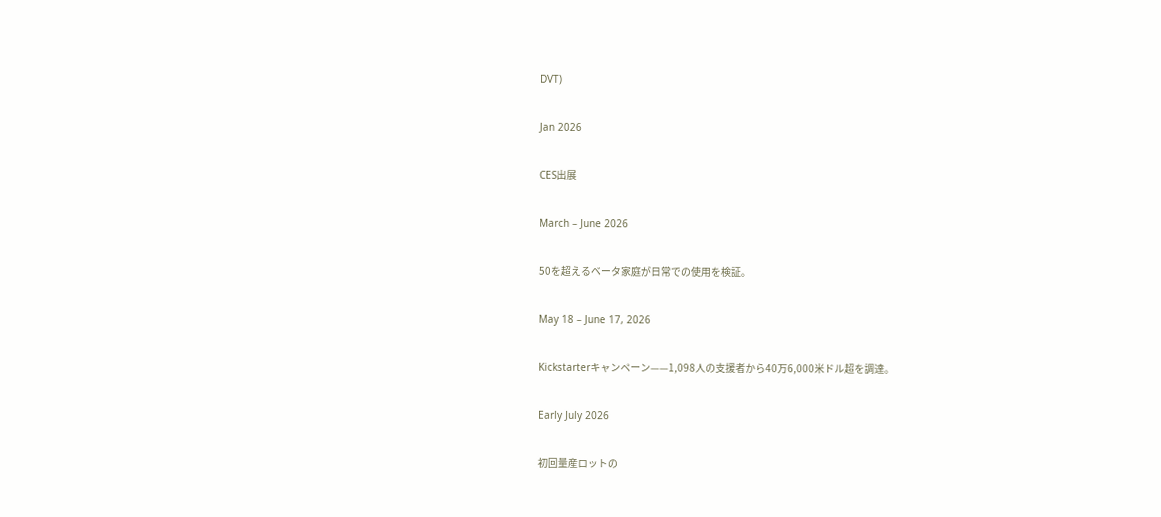DVT)

Jan 2026

CES出展

March – June 2026

50を超えるベータ家庭が日常での使用を検証。

May 18 – June 17, 2026

Kickstarterキャンペーン——1,098人の支援者から40万6,000米ドル超を調達。

Early July 2026

初回量産ロットの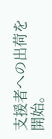支援者への出荷を開始。